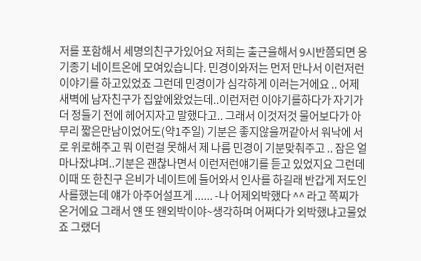저를 포함해서 세명의친구가있어요 저희는 출근을해서 9시반쯤되면 옹기종기 네이트온에 모여있습니다. 민경이와저는 먼저 만나서 이런저런이야기를 하고있었죠 그런데 민경이가 심각하게 이러는거에요 .. 어제 새벽에 남자친구가 집앞에왔었는데..이런저런 이야기를하다가 자기가 더 정들기 전에 헤어지자고 말했다고.. 그래서 이것저것 물어보다가 아무리 짧은만남이었어도(약1주일) 기분은 좋지않을꺼같아서 워낙에 서로 위로해주고 뭐 이런걸 못해서 제 나름 민경이 기분맞춰주고 .. 잠은 얼마나잤냐며..기분은 괜찮나면서 이런저런얘기를 듣고 있었지요 그런데 이때 또 한친구 은비가 네이트에 들어와서 인사를 하길래 반갑게 저도인사를했는데 얘가 아주어설프게 ...... -나 어제외박했다 ^^ 라고 쪽찌가온거에요 그래서 얜 또 왠외박이야~생각하며 어쩌다가 외박했냐고물었죠 그랬더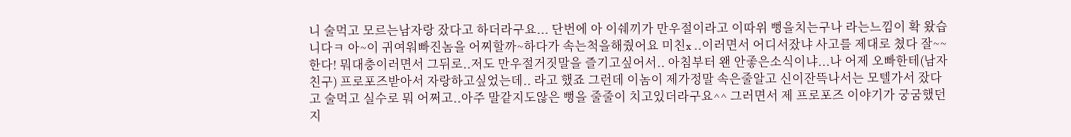니 술먹고 모르는남자랑 잤다고 하더라구요... 단번에 아 이쉐끼가 만우절이라고 이따위 뻥을치는구나 라는느낌이 확 왔습니다ㅋ 아~이 귀여워빠진놈을 어찌할까~하다가 속는척을해줬어요 미친x ..이러면서 어디서잤냐 사고를 제대로 쳤다 잘~~한다! 뭐대충이러면서 그뒤로..저도 만우절거짓말을 즐기고싶어서.. 아침부터 왠 안좋은소식이냐...나 어제 오빠한테(남자친구) 프로포즈받아서 자랑하고싶었는데.. 라고 했죠 그런데 이놈이 제가정말 속은줄알고 신이잔뜩나서는 모텔가서 잤다고 술먹고 실수로 뭐 어쩌고..아주 말같지도않은 뻥을 줄줄이 치고있더라구요^^ 그러면서 제 프로포즈 이야기가 궁굼했던지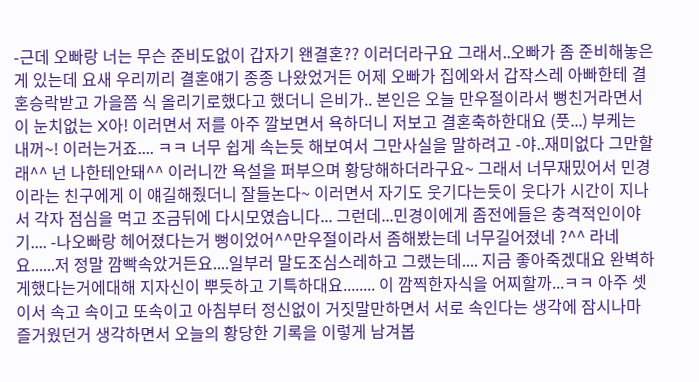-근데 오빠랑 너는 무슨 준비도없이 갑자기 왠결혼?? 이러더라구요 그래서..오빠가 좀 준비해놓은게 있는데 요새 우리끼리 결혼얘기 종종 나왔었거든 어제 오빠가 집에와서 갑작스레 아빠한테 결혼승락받고 가을쯤 식 올리기로했다고 했더니 은비가.. 본인은 오늘 만우절이라서 뻥친거라면서 이 눈치없는 X아! 이러면서 저를 아주 깔보면서 욕하더니 저보고 결혼축하한대요 (풋...) 부케는 내꺼~! 이러는거죠.... ㅋㅋ 너무 쉽게 속는듯 해보여서 그만사실을 말하려고 -야..재미없다 그만할래^^ 넌 나한테안돼^^ 이러니깐 욕설을 퍼부으며 황당해하더라구요~ 그래서 너무재밌어서 민경이라는 친구에게 이 얘길해줬더니 잘들논다~ 이러면서 자기도 웃기다는듯이 웃다가 시간이 지나서 각자 점심을 먹고 조금뒤에 다시모였습니다... 그런데...민경이에게 좀전에들은 충격적인이야기.... -나오빠랑 헤어졌다는거 뻥이었어^^만우절이라서 좀해봤는데 너무길어졌네 ?^^ 라네요......저 정말 깜빡속았거든요....일부러 말도조심스레하고 그랬는데.... 지금 좋아죽겠대요 완벽하게했다는거에대해 지자신이 뿌듯하고 기특하대요........ 이 깜찍한자식을 어찌할까...ㅋㅋ 아주 셋이서 속고 속이고 또속이고 아침부터 정신없이 거짓말만하면서 서로 속인다는 생각에 잠시나마 즐거웠던거 생각하면서 오늘의 황당한 기록을 이렇게 남겨봅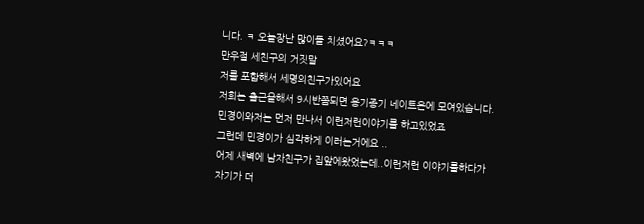니다. ㅋ 오늘장난 많이들 치셨어요?ㅋㅋㅋ
만우절 세친구의 거짓말
저를 포함해서 세명의친구가있어요
저희는 출근을해서 9시반쯤되면 옹기종기 네이트온에 모여있습니다.
민경이와저는 먼저 만나서 이런저런이야기를 하고있었죠
그런데 민경이가 심각하게 이러는거에요 ..
어제 새벽에 남자친구가 집앞에왔었는데..이런저런 이야기를하다가
자기가 더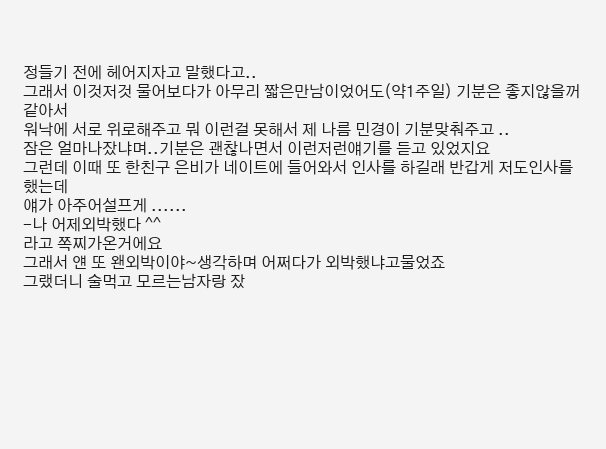정들기 전에 헤어지자고 말했다고..
그래서 이것저것 물어보다가 아무리 짧은만남이었어도(약1주일) 기분은 좋지않을꺼같아서
워낙에 서로 위로해주고 뭐 이런걸 못해서 제 나름 민경이 기분맞춰주고 ..
잠은 얼마나잤냐며..기분은 괜찮나면서 이런저런얘기를 듣고 있었지요
그런데 이때 또 한친구 은비가 네이트에 들어와서 인사를 하길래 반갑게 저도인사를했는데
얘가 아주어설프게 ......
-나 어제외박했다 ^^
라고 쪽찌가온거에요
그래서 얜 또 왠외박이야~생각하며 어쩌다가 외박했냐고물었죠
그랬더니 술먹고 모르는남자랑 잤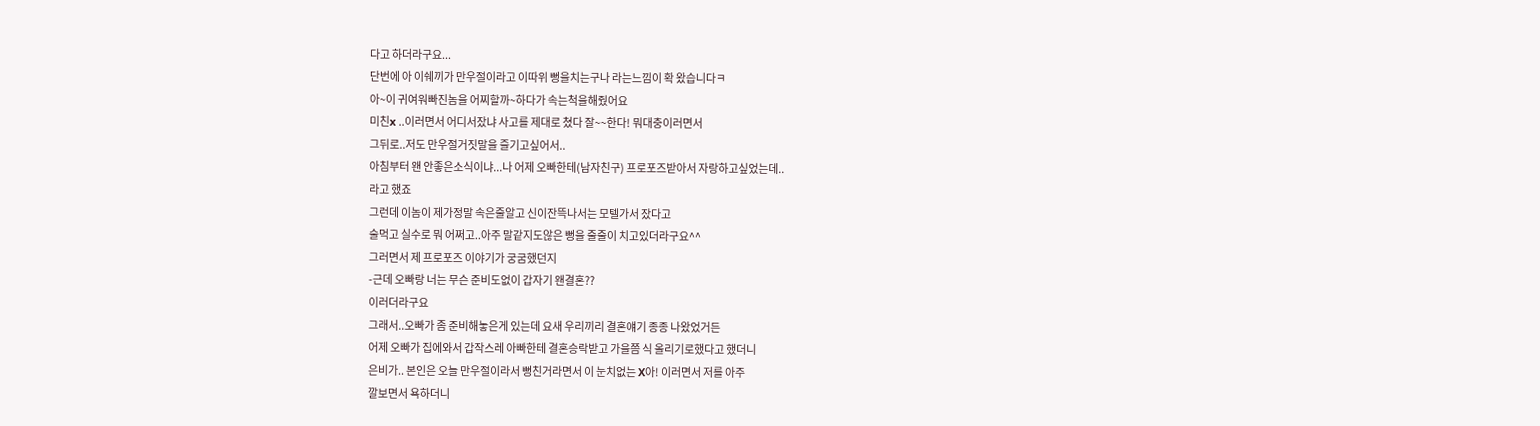다고 하더라구요...
단번에 아 이쉐끼가 만우절이라고 이따위 뻥을치는구나 라는느낌이 확 왔습니다ㅋ
아~이 귀여워빠진놈을 어찌할까~하다가 속는척을해줬어요
미친x ..이러면서 어디서잤냐 사고를 제대로 쳤다 잘~~한다! 뭐대충이러면서
그뒤로..저도 만우절거짓말을 즐기고싶어서..
아침부터 왠 안좋은소식이냐...나 어제 오빠한테(남자친구) 프로포즈받아서 자랑하고싶었는데..
라고 했죠
그런데 이놈이 제가정말 속은줄알고 신이잔뜩나서는 모텔가서 잤다고
술먹고 실수로 뭐 어쩌고..아주 말같지도않은 뻥을 줄줄이 치고있더라구요^^
그러면서 제 프로포즈 이야기가 궁굼했던지
-근데 오빠랑 너는 무슨 준비도없이 갑자기 왠결혼??
이러더라구요
그래서..오빠가 좀 준비해놓은게 있는데 요새 우리끼리 결혼얘기 종종 나왔었거든
어제 오빠가 집에와서 갑작스레 아빠한테 결혼승락받고 가을쯤 식 올리기로했다고 했더니
은비가.. 본인은 오늘 만우절이라서 뻥친거라면서 이 눈치없는 X아! 이러면서 저를 아주
깔보면서 욕하더니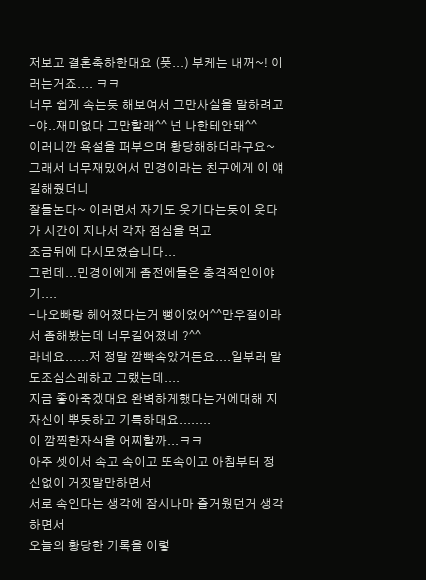저보고 결혼축하한대요 (풋...) 부케는 내꺼~! 이러는거죠.... ㅋㅋ
너무 쉽게 속는듯 해보여서 그만사실을 말하려고
-야..재미없다 그만할래^^ 넌 나한테안돼^^
이러니깐 욕설을 퍼부으며 황당해하더라구요~
그래서 너무재밌어서 민경이라는 친구에게 이 얘길해줬더니
잘들논다~ 이러면서 자기도 웃기다는듯이 웃다가 시간이 지나서 각자 점심을 먹고
조금뒤에 다시모였습니다...
그런데...민경이에게 좀전에들은 충격적인이야기....
-나오빠랑 헤어졌다는거 뻥이었어^^만우절이라서 좀해봤는데 너무길어졌네 ?^^
라네요......저 정말 깜빡속았거든요....일부러 말도조심스레하고 그랬는데....
지금 좋아죽겠대요 완벽하게했다는거에대해 지자신이 뿌듯하고 기특하대요........
이 깜찍한자식을 어찌할까...ㅋㅋ
아주 셋이서 속고 속이고 또속이고 아침부터 정신없이 거짓말만하면서
서로 속인다는 생각에 잠시나마 즐거웠던거 생각하면서
오늘의 황당한 기록을 이렇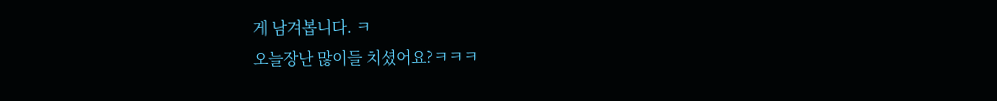게 남겨봅니다. ㅋ
오늘장난 많이들 치셨어요?ㅋㅋㅋ